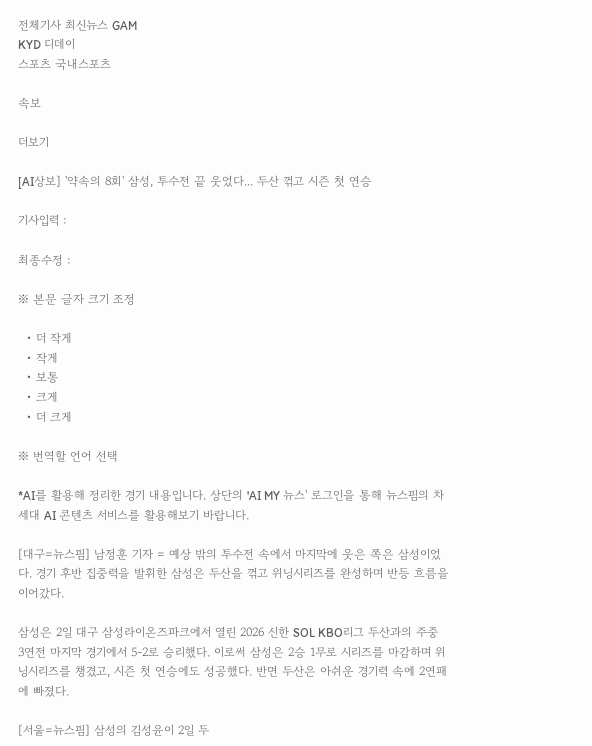전체기사 최신뉴스 GAM
KYD 디데이
스포츠 국내스포츠

속보

더보기

[AI상보] '약속의 8회' 삼성, 투수전 끝 웃었다... 두산 꺾고 시즌 첫 연승

기사입력 :

최종수정 :

※ 본문 글자 크기 조정

  • 더 작게
  • 작게
  • 보통
  • 크게
  • 더 크게

※ 번역할 언어 선택

*AI를 활용해 정리한 경기 내용입니다. 상단의 'AI MY 뉴스' 로그인을 통해 뉴스핌의 차세대 AI 콘텐츠 서비스를 활용해보기 바랍니다.

[대구=뉴스핌] 남정훈 기자 = 예상 밖의 투수전 속에서 마지막에 웃은 쪽은 삼성이었다. 경기 후반 집중력을 발휘한 삼성은 두산을 꺾고 위닝시리즈를 완성하며 반등 흐름을 이어갔다.

삼성은 2일 대구 삼성라이온즈파크에서 열린 2026 신한 SOL KBO리그 두산과의 주중 3연전 마지막 경기에서 5-2로 승리했다. 이로써 삼성은 2승 1무로 시리즈를 마감하며 위닝시리즈를 챙겼고, 시즌 첫 연승에도 성공했다. 반면 두산은 아쉬운 경기력 속에 2연패에 빠졌다.

[서울=뉴스핌] 삼성의 김성윤이 2일 두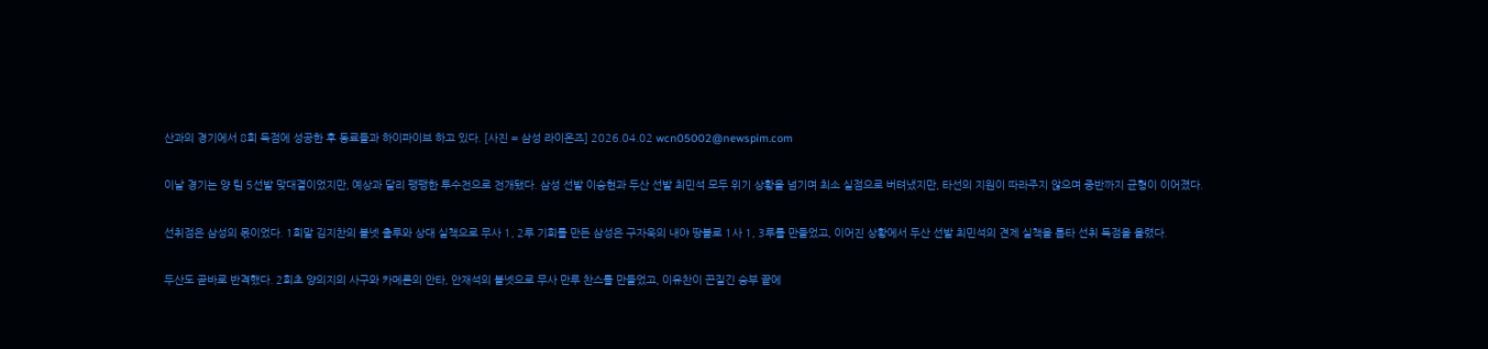산과의 경기에서 8회 득점에 성공한 후 동료들과 하이파이브 하고 있다. [사진 = 삼성 라이온즈] 2026.04.02 wcn05002@newspim.com

이날 경기는 양 팀 5선발 맞대결이었지만, 예상과 달리 팽팽한 투수전으로 전개됐다. 삼성 선발 이승현과 두산 선발 최민석 모두 위기 상황을 넘기며 최소 실점으로 버텨냈지만, 타선의 지원이 따라주지 않으며 중반까지 균형이 이어졌다.

선취점은 삼성의 몫이었다. 1회말 김지찬의 볼넷 출루와 상대 실책으로 무사 1, 2루 기회를 만든 삼성은 구자욱의 내야 땅볼로 1사 1, 3루를 만들었고, 이어진 상황에서 두산 선발 최민석의 견제 실책을 틈타 선취 득점을 올렸다.

두산도 곧바로 반격했다. 2회초 양의지의 사구와 카메론의 안타, 안재석의 볼넷으로 무사 만루 찬스를 만들었고, 이유찬이 끈질긴 승부 끝에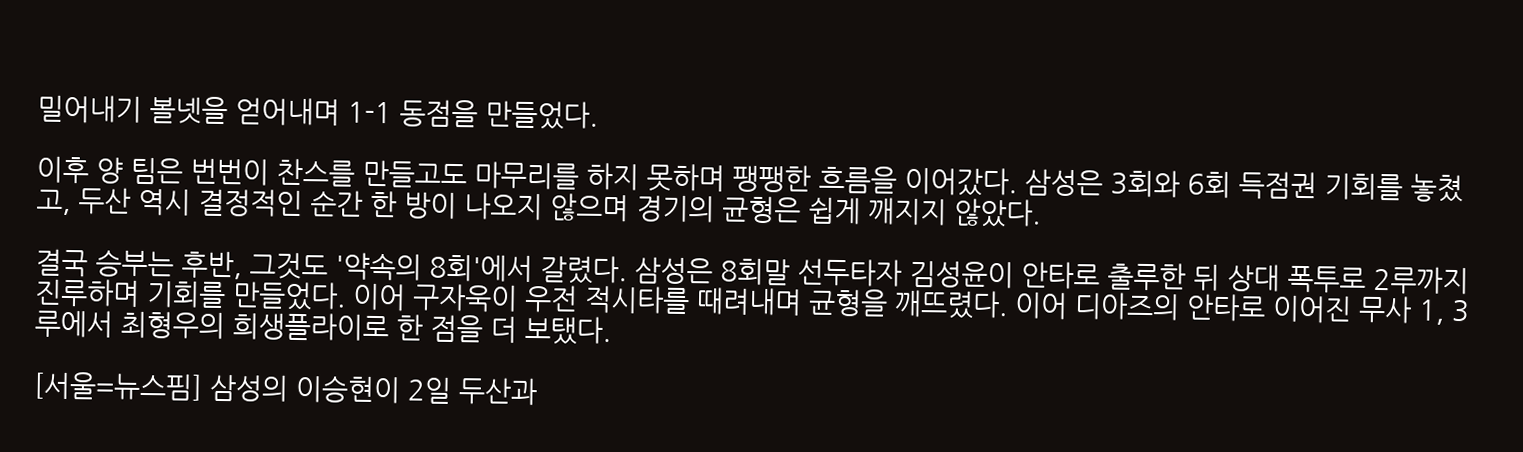밀어내기 볼넷을 얻어내며 1-1 동점을 만들었다.

이후 양 팀은 번번이 찬스를 만들고도 마무리를 하지 못하며 팽팽한 흐름을 이어갔다. 삼성은 3회와 6회 득점권 기회를 놓쳤고, 두산 역시 결정적인 순간 한 방이 나오지 않으며 경기의 균형은 쉽게 깨지지 않았다.

결국 승부는 후반, 그것도 '약속의 8회'에서 갈렸다. 삼성은 8회말 선두타자 김성윤이 안타로 출루한 뒤 상대 폭투로 2루까지 진루하며 기회를 만들었다. 이어 구자욱이 우전 적시타를 때려내며 균형을 깨뜨렸다. 이어 디아즈의 안타로 이어진 무사 1, 3루에서 최형우의 희생플라이로 한 점을 더 보탰다.

[서울=뉴스핌] 삼성의 이승현이 2일 두산과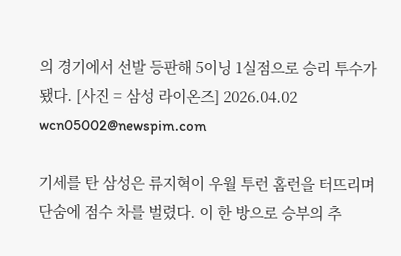의 경기에서 선발 등판해 5이닝 1실점으로 승리 투수가 됐다. [사진 = 삼성 라이온즈] 2026.04.02 wcn05002@newspim.com

기세를 탄 삼성은 류지혁이 우월 투런 홈런을 터뜨리며 단숨에 점수 차를 벌렸다. 이 한 방으로 승부의 추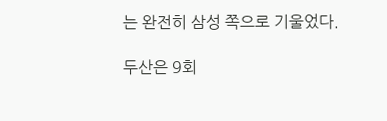는 완전히 삼성 쪽으로 기울었다.

두산은 9회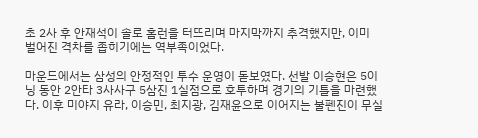초 2사 후 안재석이 솔로 홈런을 터뜨리며 마지막까지 추격했지만, 이미 벌어진 격차를 좁히기에는 역부족이었다.

마운드에서는 삼성의 안정적인 투수 운영이 돋보였다. 선발 이승현은 5이닝 동안 2안타 3사사구 5삼진 1실점으로 호투하며 경기의 기틀을 마련했다. 이후 미야지 유라, 이승민, 최지광, 김재윤으로 이어지는 불펜진이 무실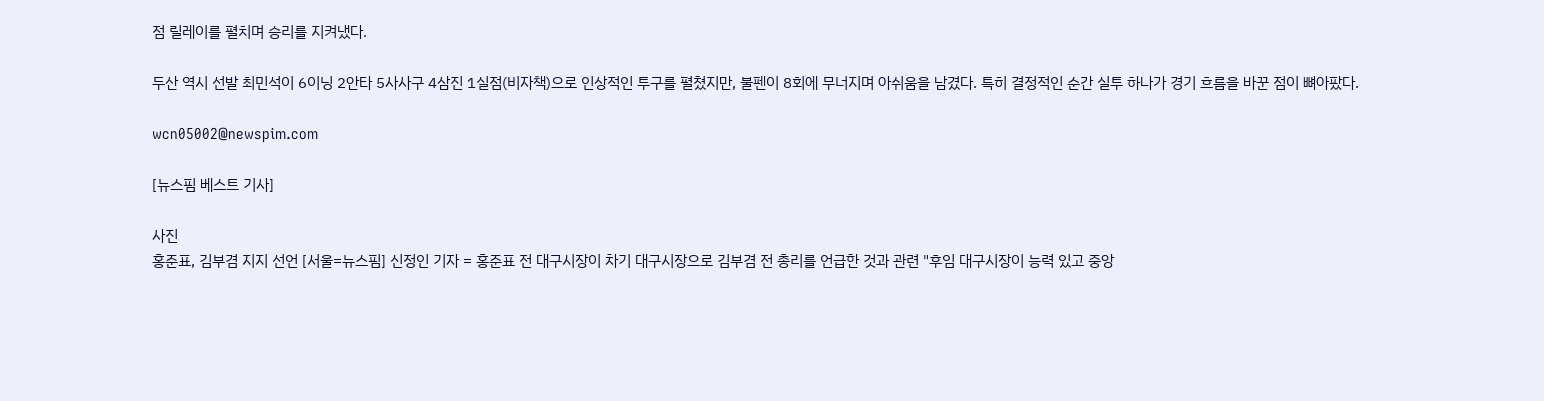점 릴레이를 펼치며 승리를 지켜냈다.

두산 역시 선발 최민석이 6이닝 2안타 5사사구 4삼진 1실점(비자책)으로 인상적인 투구를 펼쳤지만, 불펜이 8회에 무너지며 아쉬움을 남겼다. 특히 결정적인 순간 실투 하나가 경기 흐름을 바꾼 점이 뼈아팠다.

wcn05002@newspim.com

[뉴스핌 베스트 기사]

사진
홍준표, 김부겸 지지 선언 [서울=뉴스핌] 신정인 기자 = 홍준표 전 대구시장이 차기 대구시장으로 김부겸 전 총리를 언급한 것과 관련 "후임 대구시장이 능력 있고 중앙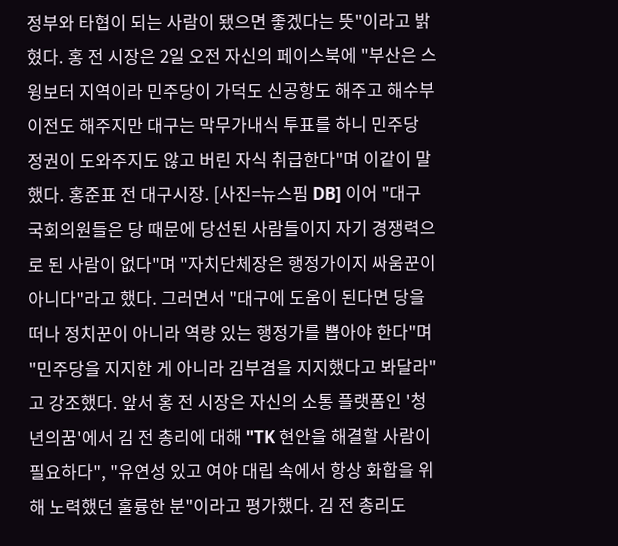정부와 타협이 되는 사람이 됐으면 좋겠다는 뜻"이라고 밝혔다. 홍 전 시장은 2일 오전 자신의 페이스북에 "부산은 스윙보터 지역이라 민주당이 가덕도 신공항도 해주고 해수부 이전도 해주지만 대구는 막무가내식 투표를 하니 민주당 정권이 도와주지도 않고 버린 자식 취급한다"며 이같이 말했다. 홍준표 전 대구시장. [사진=뉴스핌 DB] 이어 "대구 국회의원들은 당 때문에 당선된 사람들이지 자기 경쟁력으로 된 사람이 없다"며 "자치단체장은 행정가이지 싸움꾼이 아니다"라고 했다. 그러면서 "대구에 도움이 된다면 당을 떠나 정치꾼이 아니라 역량 있는 행정가를 뽑아야 한다"며 "민주당을 지지한 게 아니라 김부겸을 지지했다고 봐달라"고 강조했다. 앞서 홍 전 시장은 자신의 소통 플랫폼인 '청년의꿈'에서 김 전 총리에 대해 "TK 현안을 해결할 사람이 필요하다", "유연성 있고 여야 대립 속에서 항상 화합을 위해 노력했던 훌륭한 분"이라고 평가했다. 김 전 총리도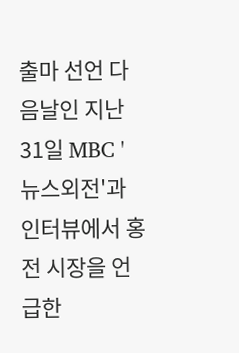출마 선언 다음날인 지난 31일 MBC '뉴스외전'과 인터뷰에서 홍 전 시장을 언급한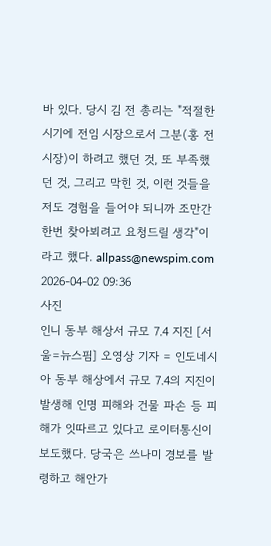바 있다. 당시 김 전 총리는 "적절한 시기에 전임 시장으로서 그분(홍 전 시장)이 하려고 했던 것, 또 부족했던 것, 그리고 막힌 것, 이런 것들을 저도 경험을 들어야 되니까 조만간 한번 찾아뵈려고 요청드릴 생각"이라고 했다. allpass@newspim.com 2026-04-02 09:36
사진
인니 동부 해상서 규모 7.4 지진 [서울=뉴스핌] 오영상 기자 = 인도네시아 동부 해상에서 규모 7.4의 지진이 발생해 인명 피해와 건물 파손 등 피해가 잇따르고 있다고 로이터통신이 보도했다. 당국은 쓰나미 경보를 발령하고 해안가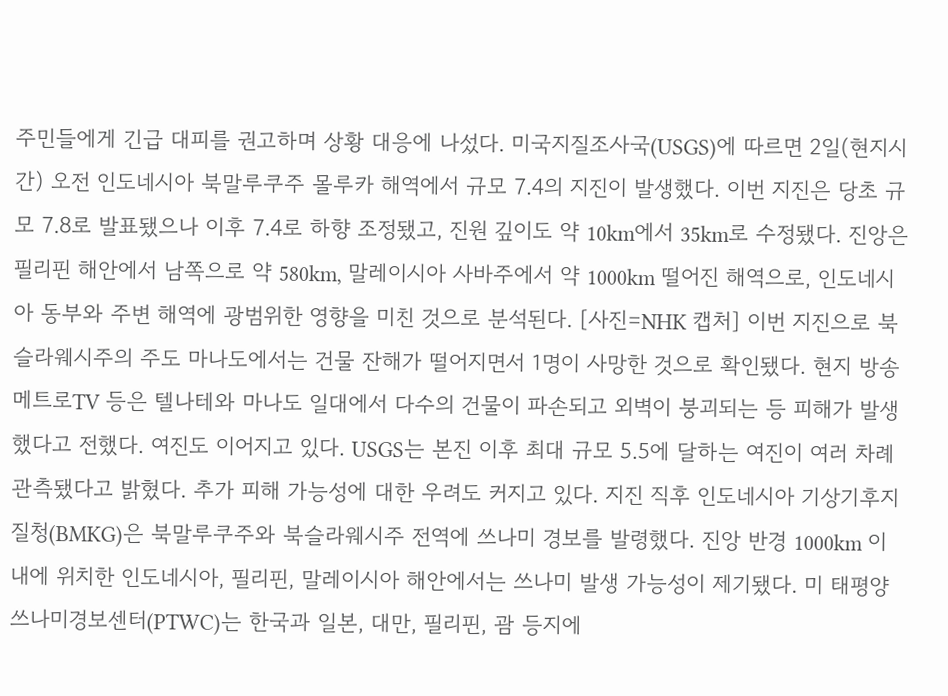주민들에게 긴급 대피를 권고하며 상황 대응에 나섰다. 미국지질조사국(USGS)에 따르면 2일(현지시간) 오전 인도네시아 북말루쿠주 몰루카 해역에서 규모 7.4의 지진이 발생했다. 이번 지진은 당초 규모 7.8로 발표됐으나 이후 7.4로 하향 조정됐고, 진원 깊이도 약 10km에서 35km로 수정됐다. 진앙은 필리핀 해안에서 남쪽으로 약 580km, 말레이시아 사바주에서 약 1000km 떨어진 해역으로, 인도네시아 동부와 주변 해역에 광범위한 영향을 미친 것으로 분석된다. [사진=NHK 캡처] 이번 지진으로 북슬라웨시주의 주도 마나도에서는 건물 잔해가 떨어지면서 1명이 사망한 것으로 확인됐다. 현지 방송 메트로TV 등은 텔나테와 마나도 일대에서 다수의 건물이 파손되고 외벽이 붕괴되는 등 피해가 발생했다고 전했다. 여진도 이어지고 있다. USGS는 본진 이후 최대 규모 5.5에 달하는 여진이 여러 차례 관측됐다고 밝혔다. 추가 피해 가능성에 대한 우려도 커지고 있다. 지진 직후 인도네시아 기상기후지질청(BMKG)은 북말루쿠주와 북슬라웨시주 전역에 쓰나미 경보를 발령했다. 진앙 반경 1000km 이내에 위치한 인도네시아, 필리핀, 말레이시아 해안에서는 쓰나미 발생 가능성이 제기됐다. 미 태평양쓰나미경보센터(PTWC)는 한국과 일본, 대만, 필리핀, 괌 등지에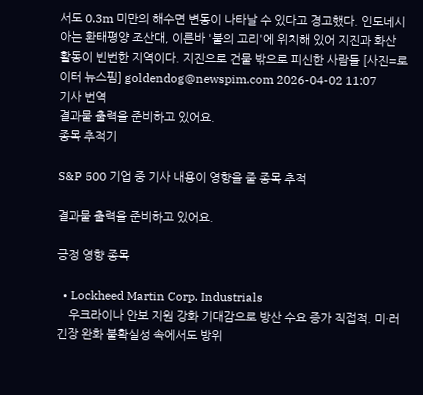서도 0.3m 미만의 해수면 변동이 나타날 수 있다고 경고했다. 인도네시아는 환태평양 조산대, 이른바 '불의 고리'에 위치해 있어 지진과 화산 활동이 빈번한 지역이다. 지진으로 건물 밖으로 피신한 사람들 [사진=로이터 뉴스핌] goldendog@newspim.com 2026-04-02 11:07
기사 번역
결과물 출력을 준비하고 있어요.
종목 추적기

S&P 500 기업 중 기사 내용이 영향을 줄 종목 추적

결과물 출력을 준비하고 있어요.

긍정 영향 종목

  • Lockheed Martin Corp. Industrials
    우크라이나 안보 지원 강화 기대감으로 방산 수요 증가 직접적. 미·러 긴장 완화 불확실성 속에서도 방위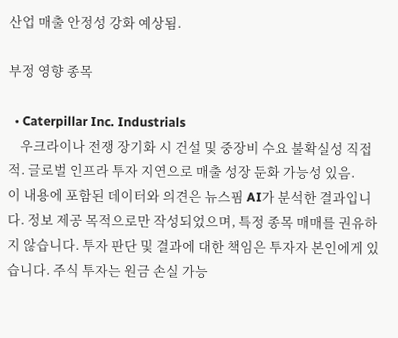산업 매출 안정성 강화 예상됨.

부정 영향 종목

  • Caterpillar Inc. Industrials
    우크라이나 전쟁 장기화 시 건설 및 중장비 수요 불확실성 직접적. 글로벌 인프라 투자 지연으로 매출 성장 둔화 가능성 있음.
이 내용에 포함된 데이터와 의견은 뉴스핌 AI가 분석한 결과입니다. 정보 제공 목적으로만 작성되었으며, 특정 종목 매매를 권유하지 않습니다. 투자 판단 및 결과에 대한 책임은 투자자 본인에게 있습니다. 주식 투자는 원금 손실 가능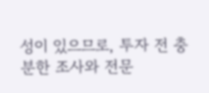성이 있으므로, 투자 전 충분한 조사와 전문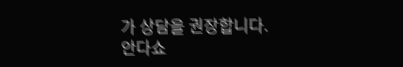가 상담을 권장합니다.
안다쇼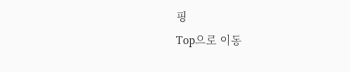핑
Top으로 이동